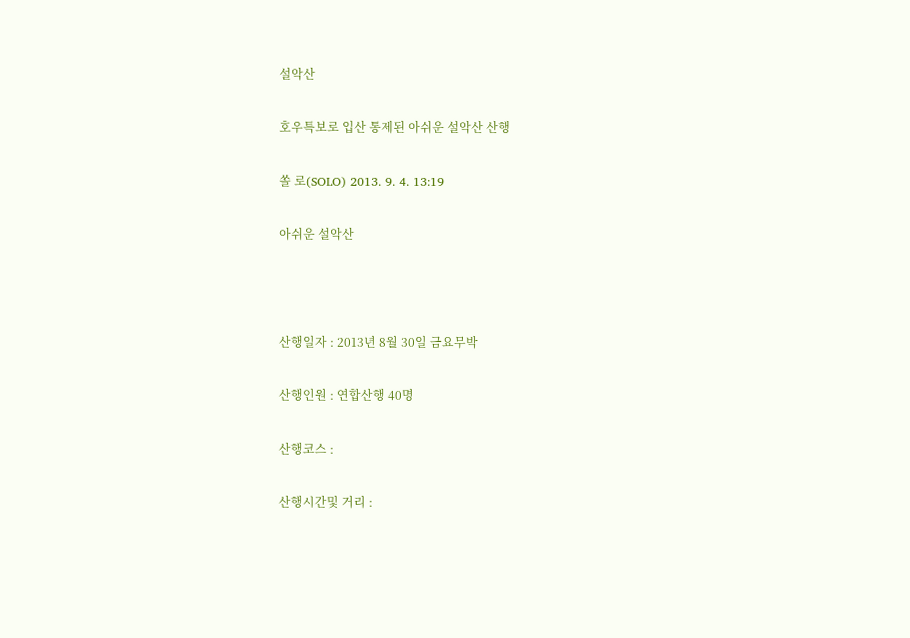설악산

호우특보로 입산 통제된 아쉬운 설악산 산행

쏠 로(SOLO) 2013. 9. 4. 13:19

아쉬운 설악산



산행일자 : 2013년 8월 30일 금요무박

산행인원 : 연합산행 40명

산행코스 :

산행시간및 거리 :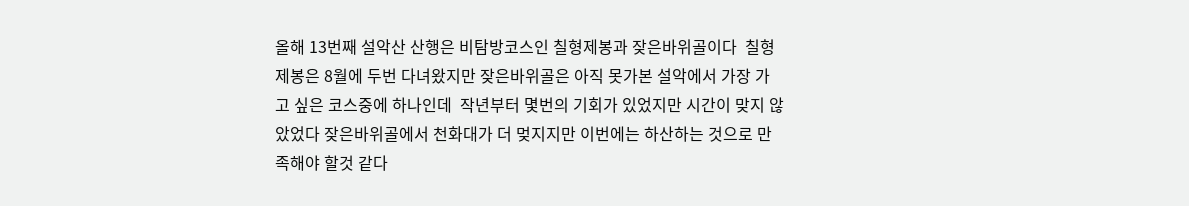올해 13번째 설악산 산행은 비탐방코스인 칠형제봉과 잦은바위골이다  칠형제봉은 8월에 두번 다녀왔지만 잦은바위골은 아직 못가본 설악에서 가장 가고 싶은 코스중에 하나인데  작년부터 몇번의 기회가 있었지만 시간이 맞지 않았었다 잦은바위골에서 천화대가 더 멎지지만 이번에는 하산하는 것으로 만족해야 할것 같다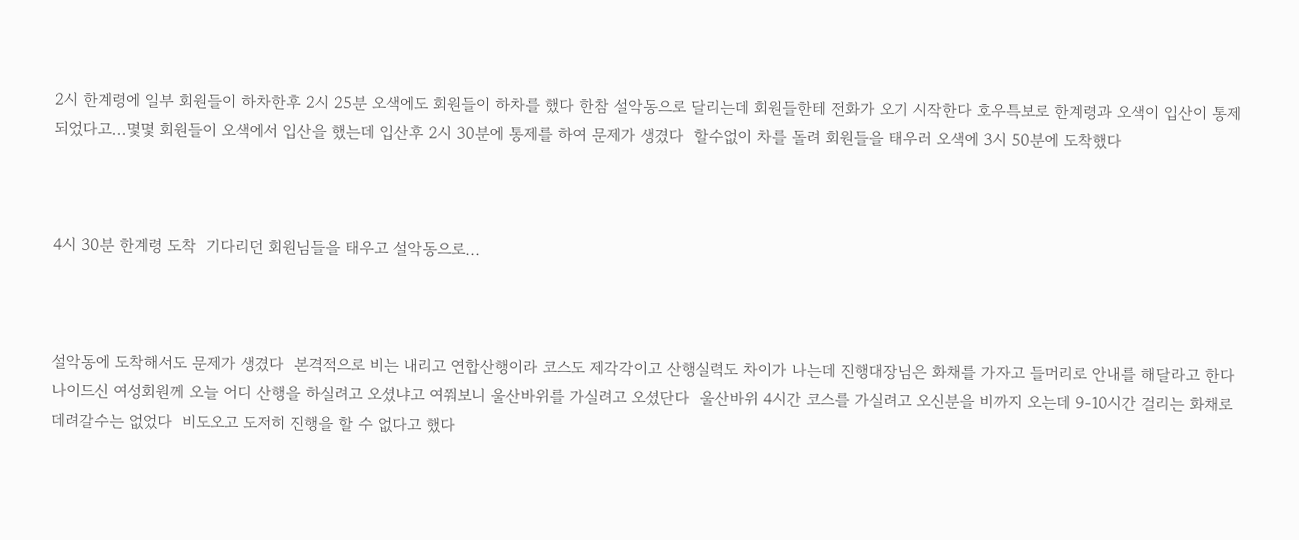2시 한계령에 일부 회원들이 하차한후 2시 25분 오색에도 회원들이 하차를 했다 한참 설악동으로 달리는데 회원들한테 전화가 오기 시작한다 호우특보로 한계령과 오색이 입산이 통제되었다고...몇몇 회원들이 오색에서 입산을 했는데 입산후 2시 30분에 통제를 하여 문제가 생겼다  할수없이 차를 돌려 회원들을 태우러 오색에 3시 50분에 도착했다



4시 30분 한계령 도착  기다리던 회원님들을 태우고 설악동으로...



설악동에 도착해서도 문제가 생겼다  본격적으로 비는 내리고 연합산행이라 코스도 제각각이고 산행실력도 차이가 나는데 진행대장님은 화채를 가자고 들머리로 안내를 해달라고 한다 나이드신 여성회원께 오늘 어디 산행을 하실려고 오셨냐고 여쭤보니 울산바위를 가실려고 오셨단다  울산바위 4시간 코스를 가실려고 오신분을 비까지 오는데 9-10시간 걸리는 화채로 데려갈수는 없었다  비도오고 도저히 진행을 할 수 없다고 했다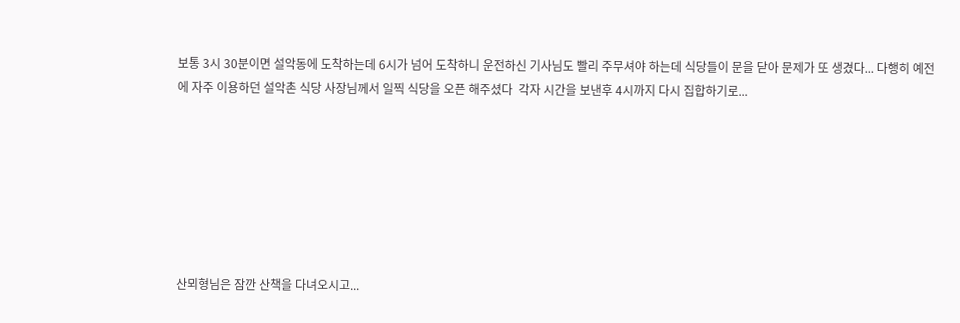보통 3시 30분이면 설악동에 도착하는데 6시가 넘어 도착하니 운전하신 기사님도 빨리 주무셔야 하는데 식당들이 문을 닫아 문제가 또 생겼다... 다행히 예전에 자주 이용하던 설악촌 식당 사장님께서 일찍 식당을 오픈 해주셨다  각자 시간을 보낸후 4시까지 다시 집합하기로...







산뫼형님은 잠깐 산책을 다녀오시고...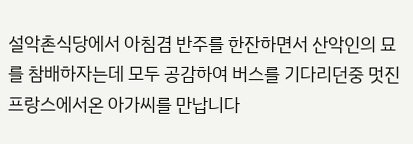설악촌식당에서 아침겸 반주를 한잔하면서 산악인의 묘를 참배하자는데 모두 공감하여 버스를 기다리던중 멋진 프랑스에서온 아가씨를 만납니다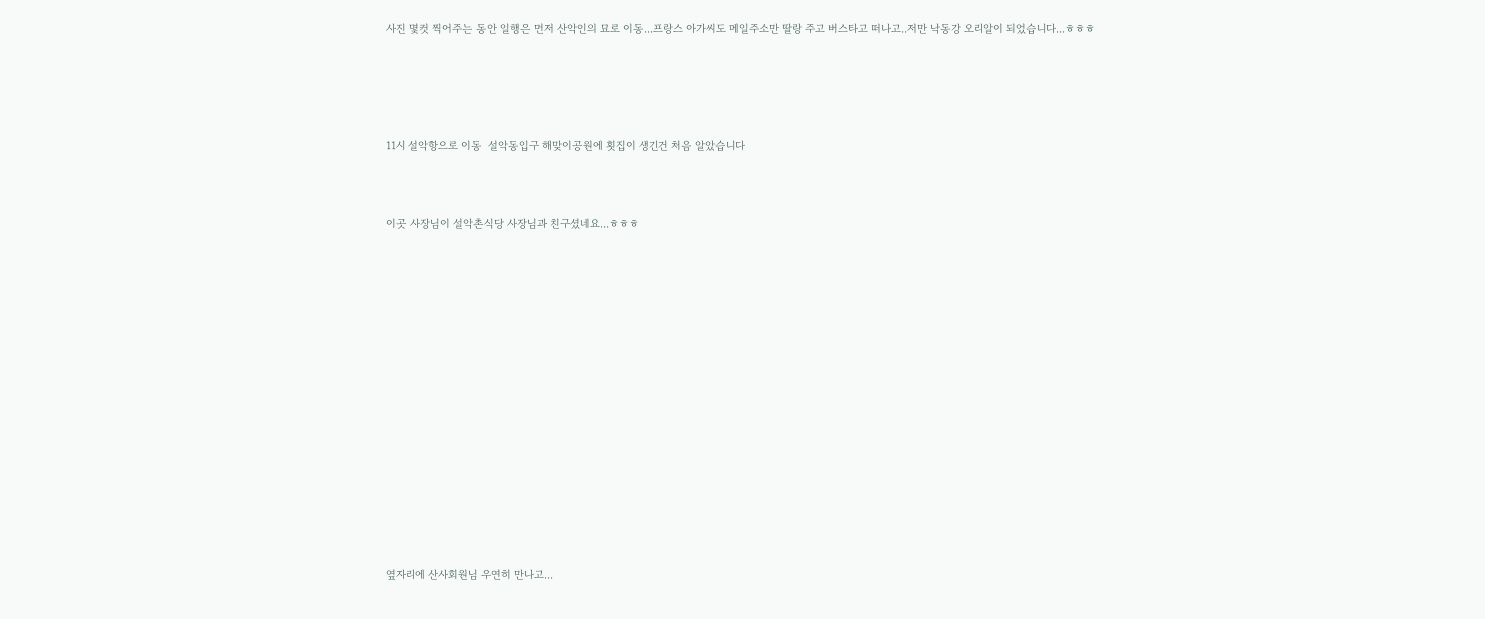사진 몇컷 찍어주는 동안 일행은 먼저 산악인의 묘로 이동...프랑스 아가씨도 메일주소만 딸랑 주고 버스타고 떠나고..저만 낙동강 오리알이 되었습니다...ㅎㅎㅎ





11시 설악항으로 이동  설악동입구 해맞이공원에 횟집이 생긴건 처음 알았습니다



이곳 사장님이 설악촌식당 사장님과 친구셨네요...ㅎㅎㅎ

















옆자리에 산사회원님 우연히 만나고...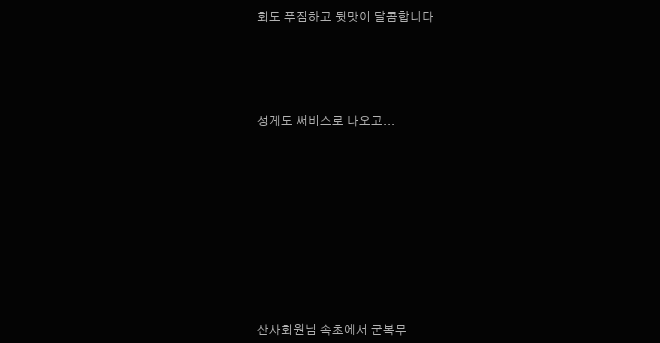회도 푸짐하고 뒷맛이 달콤합니다





성게도 써비스로 나오고...











산사회원님 속초에서 군복무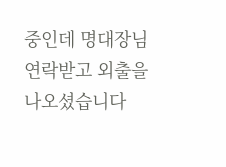중인데 명대장님 연락받고 외출을 나오셨습니다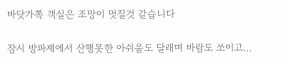바닷가쪽 객실은 조망이 멋질것 같습니다

잠시 방파제에서 산행못한 아쉬움도 달래며 바람도 쏘이고...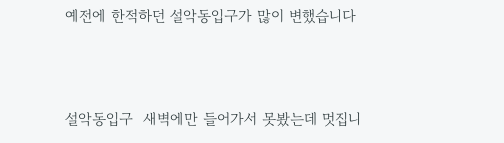예전에 한적하던 설악동입구가 많이 변했습니다



설악동입구  새벽에만 들어가서 못봤는데 멋집니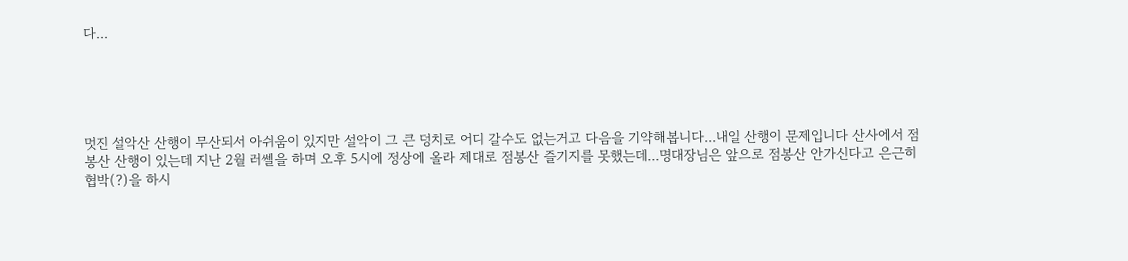다...





멋진 설악산 산행이 무산되서 아쉬움이 있지만 설악이 그 큰 덩치로 어디 갈수도 없는거고 다음을 기약해봅니다...내일 산행이 문제입니다 산사에서 점봉산 산행이 있는데 지난 2월 러쎌을 하며 오후 5시에 정상에 올라 제대로 점봉산 즐기지를 못했는데...명대장님은 앞으로 점봉산 안가신다고 은근히 협박(?)을 하시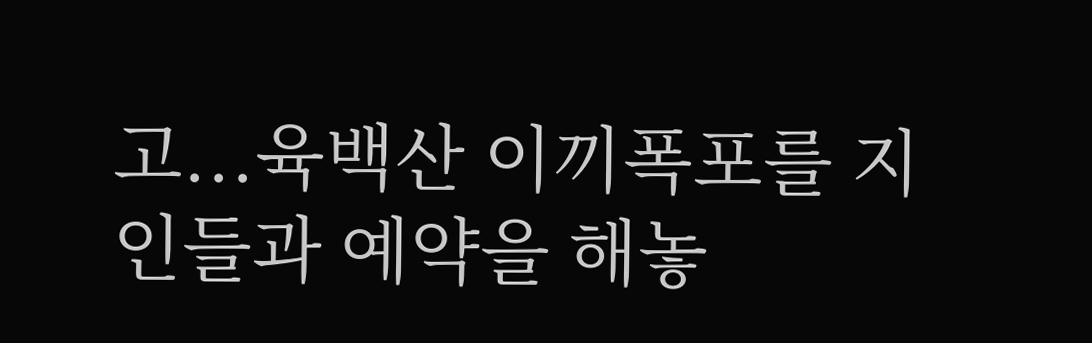고...육백산 이끼폭포를 지인들과 예약을 해놓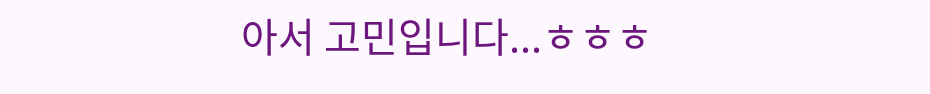아서 고민입니다...ㅎㅎㅎ